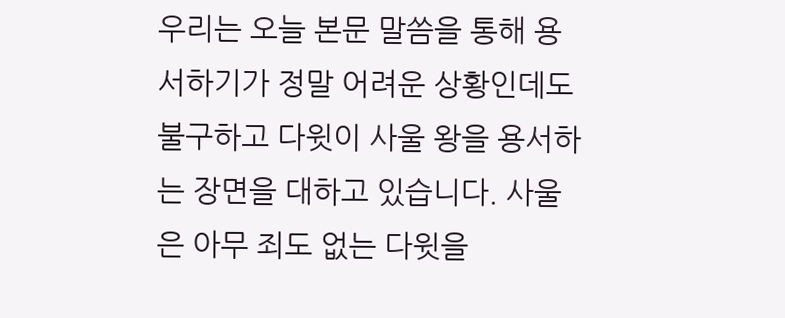우리는 오늘 본문 말씀을 통해 용서하기가 정말 어려운 상황인데도 불구하고 다윗이 사울 왕을 용서하는 장면을 대하고 있습니다. 사울은 아무 죄도 없는 다윗을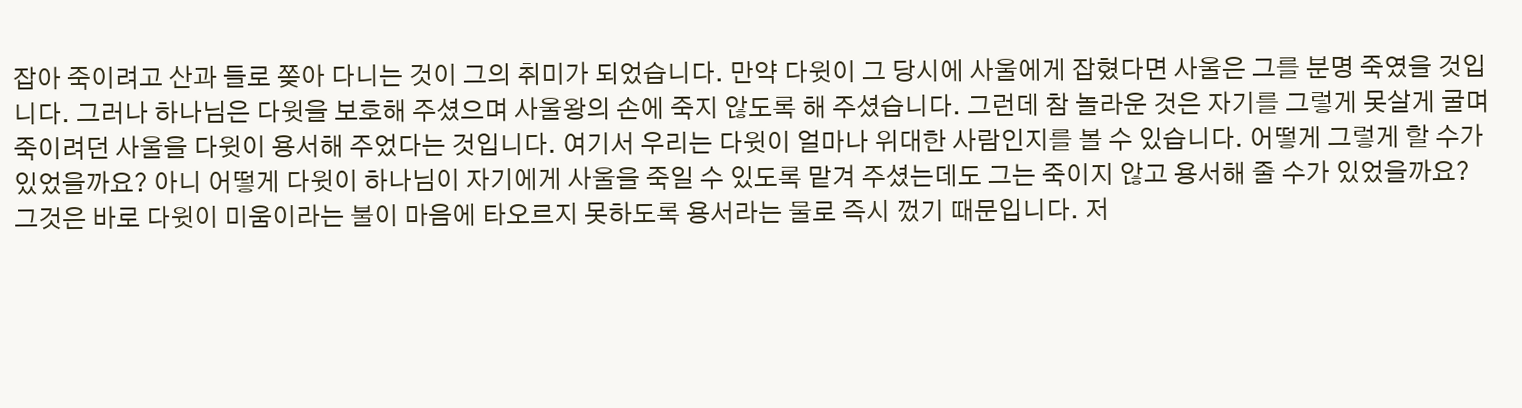잡아 죽이려고 산과 들로 쫒아 다니는 것이 그의 취미가 되었습니다. 만약 다윗이 그 당시에 사울에게 잡혔다면 사울은 그를 분명 죽였을 것입니다. 그러나 하나님은 다윗을 보호해 주셨으며 사울왕의 손에 죽지 않도록 해 주셨습니다. 그런데 참 놀라운 것은 자기를 그렇게 못살게 굴며 죽이려던 사울을 다윗이 용서해 주었다는 것입니다. 여기서 우리는 다윗이 얼마나 위대한 사람인지를 볼 수 있습니다. 어떻게 그렇게 할 수가 있었을까요? 아니 어떻게 다윗이 하나님이 자기에게 사울을 죽일 수 있도록 맡겨 주셨는데도 그는 죽이지 않고 용서해 줄 수가 있었을까요? 그것은 바로 다윗이 미움이라는 불이 마음에 타오르지 못하도록 용서라는 물로 즉시 껐기 때문입니다. 저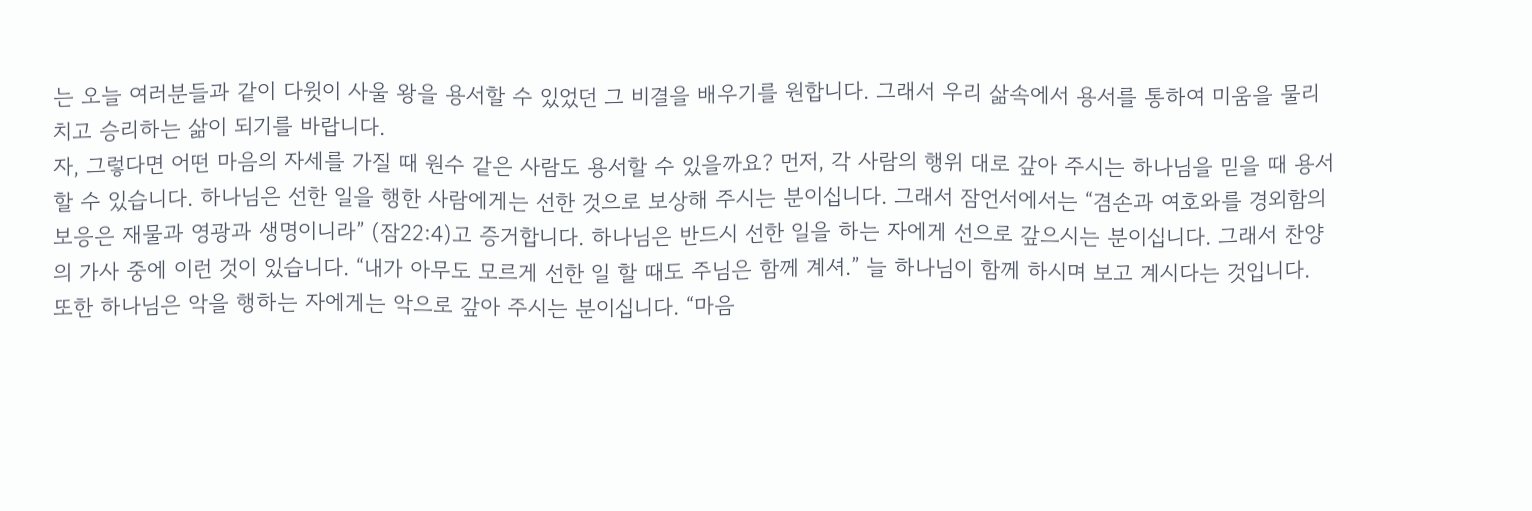는 오늘 여러분들과 같이 다윗이 사울 왕을 용서할 수 있었던 그 비결을 배우기를 원합니다. 그래서 우리 삶속에서 용서를 통하여 미움을 물리치고 승리하는 삶이 되기를 바랍니다.
자, 그렇다면 어떤 마음의 자세를 가질 때 원수 같은 사람도 용서할 수 있을까요? 먼저, 각 사람의 행위 대로 갚아 주시는 하나님을 믿을 때 용서할 수 있습니다. 하나님은 선한 일을 행한 사람에게는 선한 것으로 보상해 주시는 분이십니다. 그래서 잠언서에서는 “겸손과 여호와를 경외함의 보응은 재물과 영광과 생명이니라” (잠22:4)고 증거합니다. 하나님은 반드시 선한 일을 하는 자에게 선으로 갚으시는 분이십니다. 그래서 찬양의 가사 중에 이런 것이 있습니다. “내가 아무도 모르게 선한 일 할 때도 주님은 함께 계셔.” 늘 하나님이 함께 하시며 보고 계시다는 것입니다. 또한 하나님은 악을 행하는 자에게는 악으로 갚아 주시는 분이십니다. “마음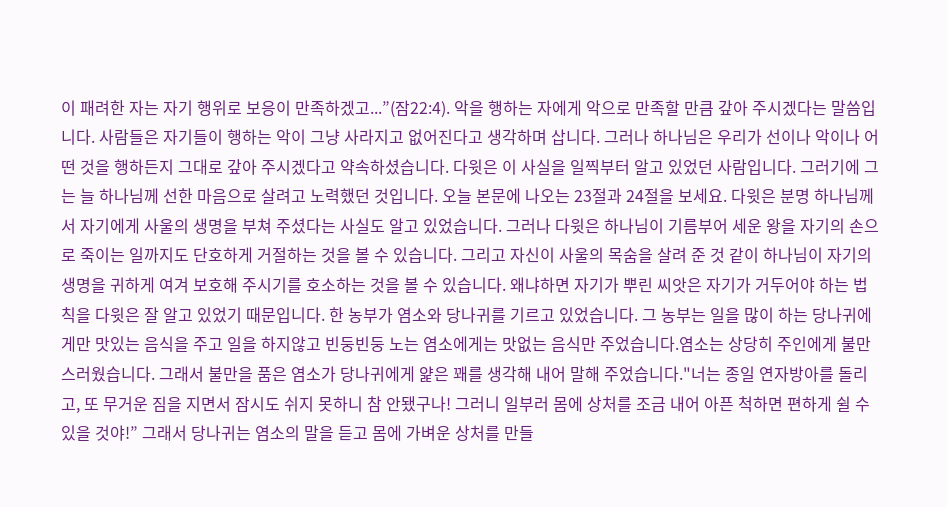이 패려한 자는 자기 행위로 보응이 만족하겠고...”(잠22:4). 악을 행하는 자에게 악으로 만족할 만큼 갚아 주시겠다는 말씀입니다. 사람들은 자기들이 행하는 악이 그냥 사라지고 없어진다고 생각하며 삽니다. 그러나 하나님은 우리가 선이나 악이나 어떤 것을 행하든지 그대로 갚아 주시겠다고 약속하셨습니다. 다윗은 이 사실을 일찍부터 알고 있었던 사람입니다. 그러기에 그는 늘 하나님께 선한 마음으로 살려고 노력했던 것입니다. 오늘 본문에 나오는 23절과 24절을 보세요. 다윗은 분명 하나님께서 자기에게 사울의 생명을 부쳐 주셨다는 사실도 알고 있었습니다. 그러나 다윗은 하나님이 기름부어 세운 왕을 자기의 손으로 죽이는 일까지도 단호하게 거절하는 것을 볼 수 있습니다. 그리고 자신이 사울의 목숨을 살려 준 것 같이 하나님이 자기의 생명을 귀하게 여겨 보호해 주시기를 호소하는 것을 볼 수 있습니다. 왜냐하면 자기가 뿌린 씨앗은 자기가 거두어야 하는 법칙을 다윗은 잘 알고 있었기 때문입니다. 한 농부가 염소와 당나귀를 기르고 있었습니다. 그 농부는 일을 많이 하는 당나귀에게만 맛있는 음식을 주고 일을 하지않고 빈둥빈둥 노는 염소에게는 맛없는 음식만 주었습니다.염소는 상당히 주인에게 불만스러웠습니다. 그래서 불만을 품은 염소가 당나귀에게 얉은 꽤를 생각해 내어 말해 주었습니다."너는 종일 연자방아를 돌리고, 또 무거운 짐을 지면서 잠시도 쉬지 못하니 참 안됐구나! 그러니 일부러 몸에 상처를 조금 내어 아픈 척하면 편하게 쉴 수 있을 것야!” 그래서 당나귀는 염소의 말을 듣고 몸에 가벼운 상처를 만들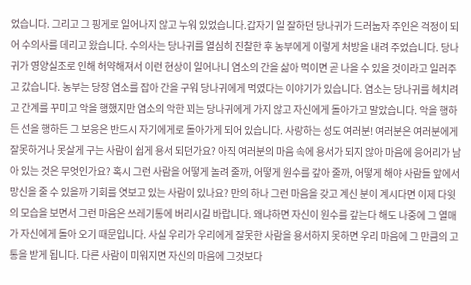었습니다. 그리고 그 핑게로 일어나지 않고 누워 있었습니다.갑자기 일 잘하던 당나귀가 드러눕자 주인은 걱정이 되어 수의사를 데리고 왔습니다. 수의사는 당나귀를 열심히 진찰한 후 농부에게 이렇게 처방을 내려 주었습니다. 당나귀가 영양실조로 인해 허약해져서 이런 현상이 일어나니 염소의 간을 삶아 먹이면 곧 나을 수 있을 것이라고 일러주고 갔습니다. 농부는 당장 염소를 잡아 간을 구워 당나귀에게 먹였다는 이야기가 있습니다. 염소는 당나귀를 헤치려고 간계를 꾸미고 악을 행했지만 염소의 악한 꾀는 당나귀에게 가지 않고 자신에게 돌아가고 말았습니다. 악을 행하든 선을 행하든 그 보응은 반드시 자기에게로 돌아가게 되어 있습니다. 사랑하는 성도 여러분! 여러분은 여러분에게 잘못하거나 못살게 구는 사람이 쉽게 용서 되던가요? 아직 여러분의 마음 속에 용서가 되지 않아 마음에 응어리가 남아 있는 것은 무엇인가요? 혹시 그런 사람을 어떻게 놀려 줄까, 어떻게 원수를 갚아 줄까, 어떻게 해야 사람들 앞에서 망신을 줄 수 있을까 기회를 엿보고 있는 사람이 있나요? 만의 하나 그런 마음을 갖고 계신 분이 계시다면 이제 다윗의 모습을 보면서 그런 마음은 쓰레기통에 버리시길 바랍니다. 왜냐하면 자신이 원수를 갚는다 해도 나중에 그 열매가 자신에게 돌아 오기 때문입니다. 사실 우리가 우리에게 잘못한 사람을 용서하지 못하면 우리 마음에 그 만큼의 고통을 받게 됩니다. 다른 사람이 미워지면 자신의 마음에 그것보다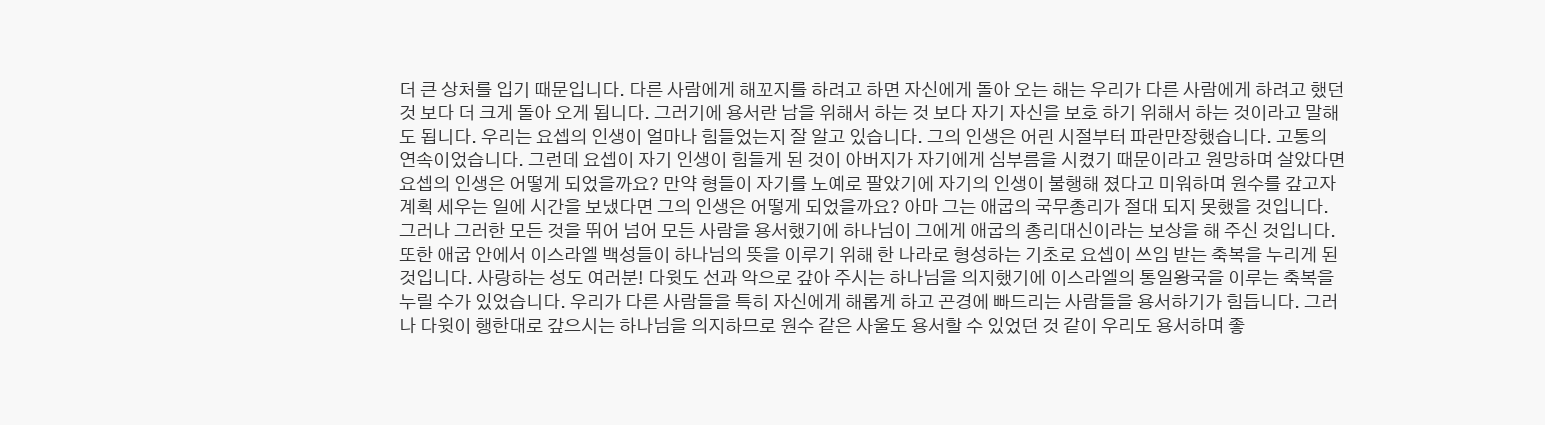더 큰 상처를 입기 때문입니다. 다른 사람에게 해꼬지를 하려고 하면 자신에게 돌아 오는 해는 우리가 다른 사람에게 하려고 했던 것 보다 더 크게 돌아 오게 됩니다. 그러기에 용서란 남을 위해서 하는 것 보다 자기 자신을 보호 하기 위해서 하는 것이라고 말해도 됩니다. 우리는 요셉의 인생이 얼마나 힘들었는지 잘 알고 있습니다. 그의 인생은 어린 시절부터 파란만장했습니다. 고통의 연속이었습니다. 그런데 요셉이 자기 인생이 힘들게 된 것이 아버지가 자기에게 심부름을 시켰기 때문이라고 원망하며 살았다면 요셉의 인생은 어떻게 되었을까요? 만약 형들이 자기를 노예로 팔았기에 자기의 인생이 불행해 졌다고 미워하며 원수를 갚고자 계획 세우는 일에 시간을 보냈다면 그의 인생은 어떻게 되었을까요? 아마 그는 애굽의 국무총리가 절대 되지 못했을 것입니다. 그러나 그러한 모든 것을 뛰어 넘어 모든 사람을 용서했기에 하나님이 그에게 애굽의 총리대신이라는 보상을 해 주신 것입니다. 또한 애굽 안에서 이스라엘 백성들이 하나님의 뜻을 이루기 위해 한 나라로 형성하는 기초로 요셉이 쓰임 받는 축복을 누리게 된 것입니다. 사랑하는 성도 여러분! 다윗도 선과 악으로 갚아 주시는 하나님을 의지했기에 이스라엘의 통일왕국을 이루는 축복을 누릴 수가 있었습니다. 우리가 다른 사람들을 특히 자신에게 해롭게 하고 곤경에 빠드리는 사람들을 용서하기가 힘듭니다. 그러나 다윗이 행한대로 갚으시는 하나님을 의지하므로 원수 같은 사울도 용서할 수 있었던 것 같이 우리도 용서하며 좋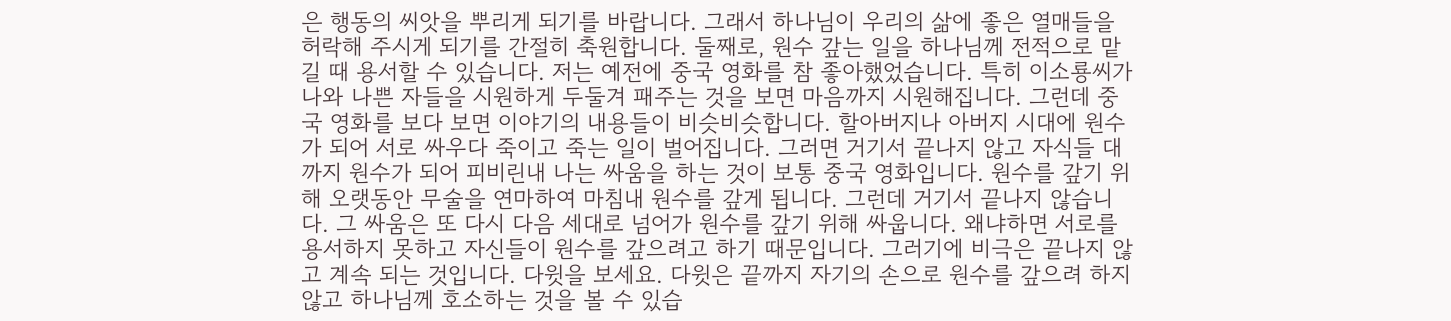은 행동의 씨앗을 뿌리게 되기를 바랍니다. 그래서 하나님이 우리의 삶에 좋은 열매들을 허락해 주시게 되기를 간절히 축원합니다. 둘째로, 원수 갚는 일을 하나님께 전적으로 맡길 때 용서할 수 있습니다. 저는 예전에 중국 영화를 참 좋아했었습니다. 특히 이소룡씨가 나와 나쁜 자들을 시원하게 두둘겨 패주는 것을 보면 마음까지 시원해집니다. 그런데 중국 영화를 보다 보면 이야기의 내용들이 비슷비슷합니다. 할아버지나 아버지 시대에 원수가 되어 서로 싸우다 죽이고 죽는 일이 벌어집니다. 그러면 거기서 끝나지 않고 자식들 대까지 원수가 되어 피비린내 나는 싸움을 하는 것이 보통 중국 영화입니다. 원수를 갚기 위해 오랫동안 무술을 연마하여 마침내 원수를 갚게 됩니다. 그런데 거기서 끝나지 않습니다. 그 싸움은 또 다시 다음 세대로 넘어가 원수를 갚기 위해 싸웁니다. 왜냐하면 서로를 용서하지 못하고 자신들이 원수를 갚으려고 하기 때문입니다. 그러기에 비극은 끝나지 않고 계속 되는 것입니다. 다윗을 보세요. 다윗은 끝까지 자기의 손으로 원수를 갚으려 하지 않고 하나님께 호소하는 것을 볼 수 있습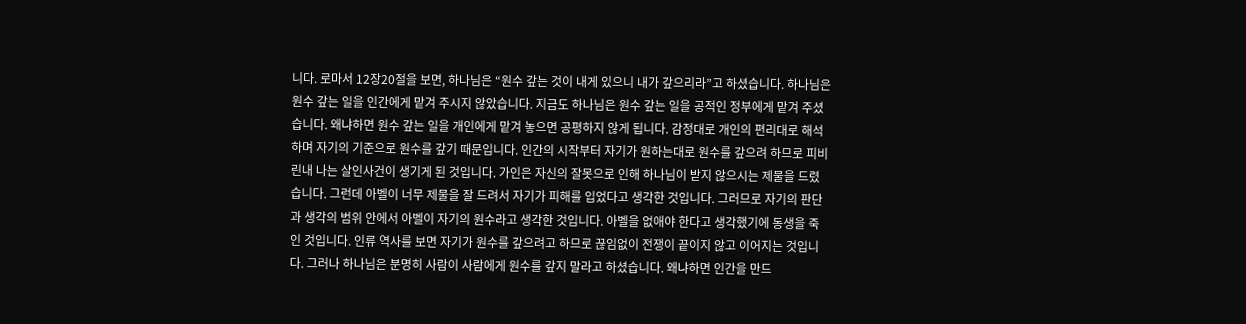니다. 로마서 12장20절을 보면, 하나님은 “원수 갚는 것이 내게 있으니 내가 갚으리라”고 하셨습니다. 하나님은 원수 갚는 일을 인간에게 맡겨 주시지 않았습니다. 지금도 하나님은 원수 갚는 일을 공적인 정부에게 맡겨 주셨습니다. 왜냐하면 원수 갚는 일을 개인에게 맡겨 놓으면 공평하지 않게 됩니다. 감정대로 개인의 편리대로 해석하며 자기의 기준으로 원수를 갚기 때문입니다. 인간의 시작부터 자기가 원하는대로 원수를 갚으려 하므로 피비린내 나는 살인사건이 생기게 된 것입니다. 가인은 자신의 잘못으로 인해 하나님이 받지 않으시는 제물을 드렸습니다. 그런데 아벨이 너무 제물을 잘 드려서 자기가 피해를 입었다고 생각한 것입니다. 그러므로 자기의 판단과 생각의 범위 안에서 아벨이 자기의 원수라고 생각한 것입니다. 아벨을 없애야 한다고 생각했기에 동생을 죽인 것입니다. 인류 역사를 보면 자기가 원수를 갚으려고 하므로 끊임없이 전쟁이 끝이지 않고 이어지는 것입니다. 그러나 하나님은 분명히 사람이 사람에게 원수를 갚지 말라고 하셨습니다. 왜냐하면 인간을 만드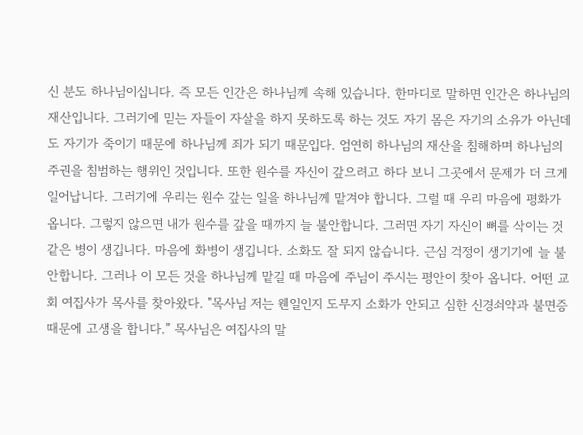신 분도 하나님이십니다. 즉 모든 인간은 하나님께 속해 있습니다. 한마디로 말하면 인간은 하나님의 재산입니다. 그러기에 믿는 자들이 자살을 하지 못하도록 하는 것도 자기 몸은 자기의 소유가 아닌데도 자기가 죽이기 때문에 하나님께 죄가 되기 때문입다. 엄연히 하나님의 재산을 침해하며 하나님의 주권을 침범하는 행위인 것입니다. 또한 원수를 자신이 갚으려고 하다 보니 그곳에서 문제가 더 크게 일어납니다. 그러기에 우리는 원수 갚는 일을 하나님께 맡겨야 합니다. 그럴 때 우리 마음에 평화가 옵니다. 그렇지 않으면 내가 원수를 갚을 때까지 늘 불안합니다. 그러면 자기 자신이 뼈를 삭이는 것 같은 병이 생깁니다. 마음에 화병이 생깁니다. 소화도 잘 되지 않습니다. 근심 걱정이 생기기에 늘 불안합니다. 그러나 이 모든 것을 하나님께 맡길 때 마음에 주님이 주시는 평안이 찾아 옵니다. 어떤 교회 여집사가 목사를 찾아왔다. "목사님 저는 웬일인지 도무지 소화가 안되고 심한 신경쇠약과 불면증 때문에 고생을 합니다.” 목사님은 여집사의 말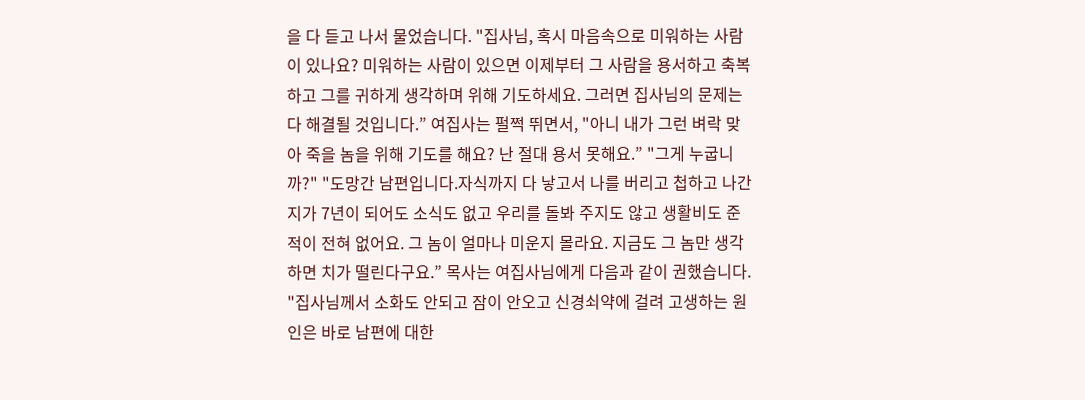을 다 듣고 나서 물었습니다. "집사님, 혹시 마음속으로 미워하는 사람이 있나요? 미워하는 사람이 있으면 이제부터 그 사람을 용서하고 축복하고 그를 귀하게 생각하며 위해 기도하세요. 그러면 집사님의 문제는 다 해결될 것입니다.” 여집사는 펄쩍 뛰면서, "아니 내가 그런 벼락 맞아 죽을 놈을 위해 기도를 해요? 난 절대 용서 못해요.” "그게 누굽니까?" "도망간 남편입니다.자식까지 다 낳고서 나를 버리고 첩하고 나간 지가 7년이 되어도 소식도 없고 우리를 돌봐 주지도 않고 생활비도 준 적이 전혀 없어요. 그 놈이 얼마나 미운지 몰라요. 지금도 그 놈만 생각하면 치가 떨린다구요.” 목사는 여집사님에게 다음과 같이 권했습니다. "집사님께서 소화도 안되고 잠이 안오고 신경쇠약에 걸려 고생하는 원인은 바로 남편에 대한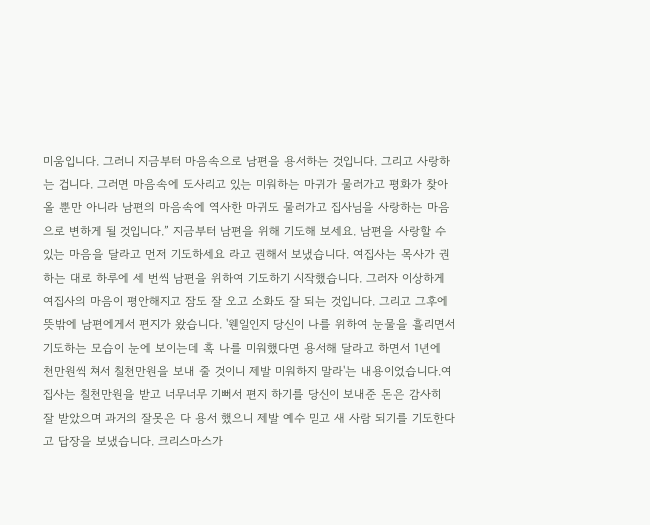미움입니다. 그러니 지금부터 마음속으로 남편을 용서하는 것입니다. 그리고 사랑하는 겁니다. 그러면 마음속에 도사리고 있는 미워하는 마귀가 물러가고 평화가 찾아올 뿐만 아니라 남편의 마음속에 역사한 마귀도 물러가고 집사님을 사랑하는 마음으로 변하게 될 것입니다.” 지금부터 남편을 위해 기도해 보세요. 남편을 사랑할 수 있는 마음을 달라고 먼저 기도하세요 라고 권해서 보냈습니다. 여집사는 목사가 권하는 대로 하루에 세 번씩 남편을 위하여 기도하기 시작했습니다. 그러자 이상하게 여집사의 마음이 평안해지고 잠도 잘 오고 소화도 잘 되는 것입니다. 그리고 그후에 뜻밖에 남편에게서 편지가 왔습니다. '웬일인지 당신이 나를 위하여 눈물을 흘리면서 기도하는 모습이 눈에 보이는데 혹 나를 미워했다면 용서해 달라고 하면서 1년에 천만원씩 쳐서 칠천만원을 보내 줄 것이니 제발 미워하지 말라'는 내용이었습니다.여집사는 칠천만원을 받고 너무너무 기뻐서 편지 하기를 당신이 보내준 돈은 감사히 잘 받았으며 과거의 잘못은 다 용서 했으니 제발 예수 믿고 새 사람 되기를 기도한다고 답장을 보냈습니다. 크리스마스가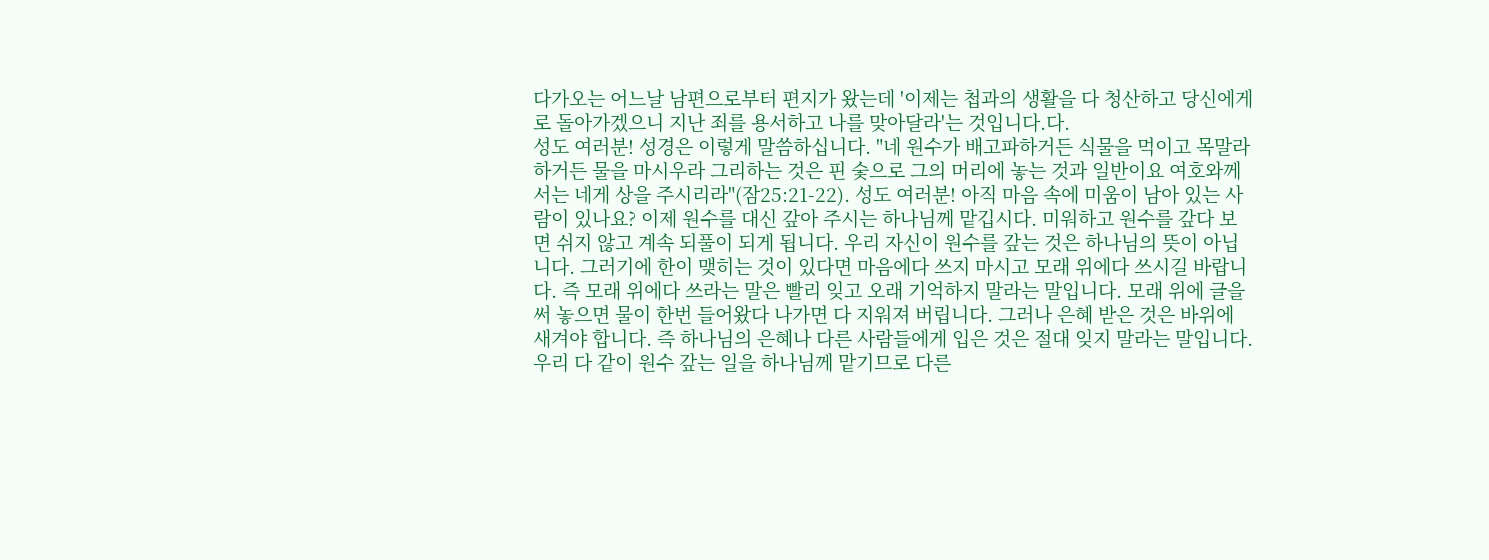다가오는 어느날 남편으로부터 편지가 왔는데 '이제는 첩과의 생활을 다 청산하고 당신에게로 돌아가겠으니 지난 죄를 용서하고 나를 맞아달라'는 것입니다.다.
성도 여러분! 성경은 이렇게 말씀하십니다. "네 원수가 배고파하거든 식물을 먹이고 목말라하거든 물을 마시우라 그리하는 것은 핀 숯으로 그의 머리에 놓는 것과 일반이요 여호와께서는 네게 상을 주시리라"(잠25:21-22). 성도 여러분! 아직 마음 속에 미움이 남아 있는 사람이 있나요? 이제 원수를 대신 갚아 주시는 하나님께 맡깁시다. 미워하고 원수를 갚다 보면 쉬지 않고 계속 되풀이 되게 됩니다. 우리 자신이 원수를 갚는 것은 하나님의 뜻이 아닙니다. 그러기에 한이 맺히는 것이 있다면 마음에다 쓰지 마시고 모래 위에다 쓰시길 바랍니다. 즉 모래 위에다 쓰라는 말은 빨리 잊고 오래 기억하지 말라는 말입니다. 모래 위에 글을 써 놓으면 물이 한번 들어왔다 나가면 다 지워져 버립니다. 그러나 은혜 받은 것은 바위에 새겨야 합니다. 즉 하나님의 은혜나 다른 사람들에게 입은 것은 절대 잊지 말라는 말입니다. 우리 다 같이 원수 갚는 일을 하나님께 맡기므로 다른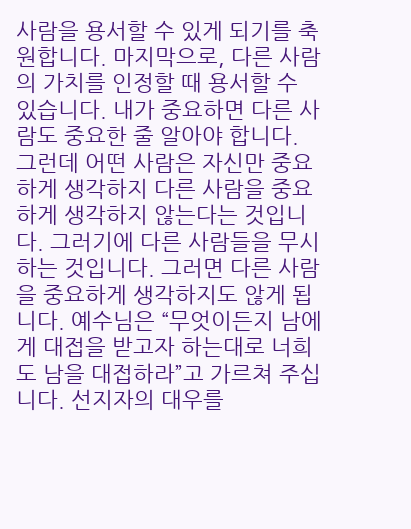사람을 용서할 수 있게 되기를 축원합니다. 마지막으로, 다른 사람의 가치를 인정할 때 용서할 수 있습니다. 내가 중요하면 다른 사람도 중요한 줄 알아야 합니다. 그런데 어떤 사람은 자신만 중요하게 생각하지 다른 사람을 중요하게 생각하지 않는다는 것입니다. 그러기에 다른 사람들을 무시하는 것입니다. 그러면 다른 사람을 중요하게 생각하지도 않게 됩니다. 예수님은 “무엇이든지 남에게 대접을 받고자 하는대로 너희도 남을 대접하라”고 가르쳐 주십니다. 선지자의 대우를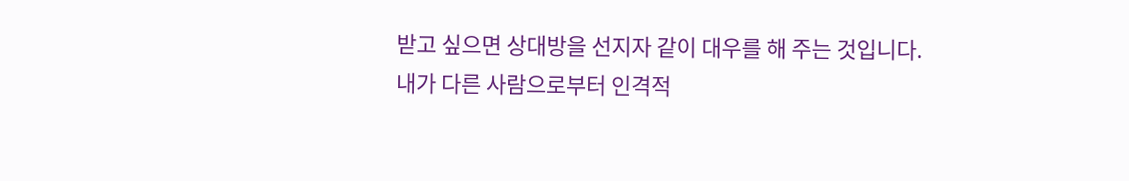받고 싶으면 상대방을 선지자 같이 대우를 해 주는 것입니다. 내가 다른 사람으로부터 인격적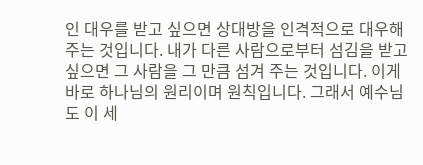인 대우를 받고 싶으면 상대방을 인격적으로 대우해 주는 것입니다. 내가 다른 사람으로부터 섬김을 받고 싶으면 그 사람을 그 만큼 섬겨 주는 것입니다. 이게 바로 하나님의 원리이며 원칙입니다. 그래서 예수님도 이 세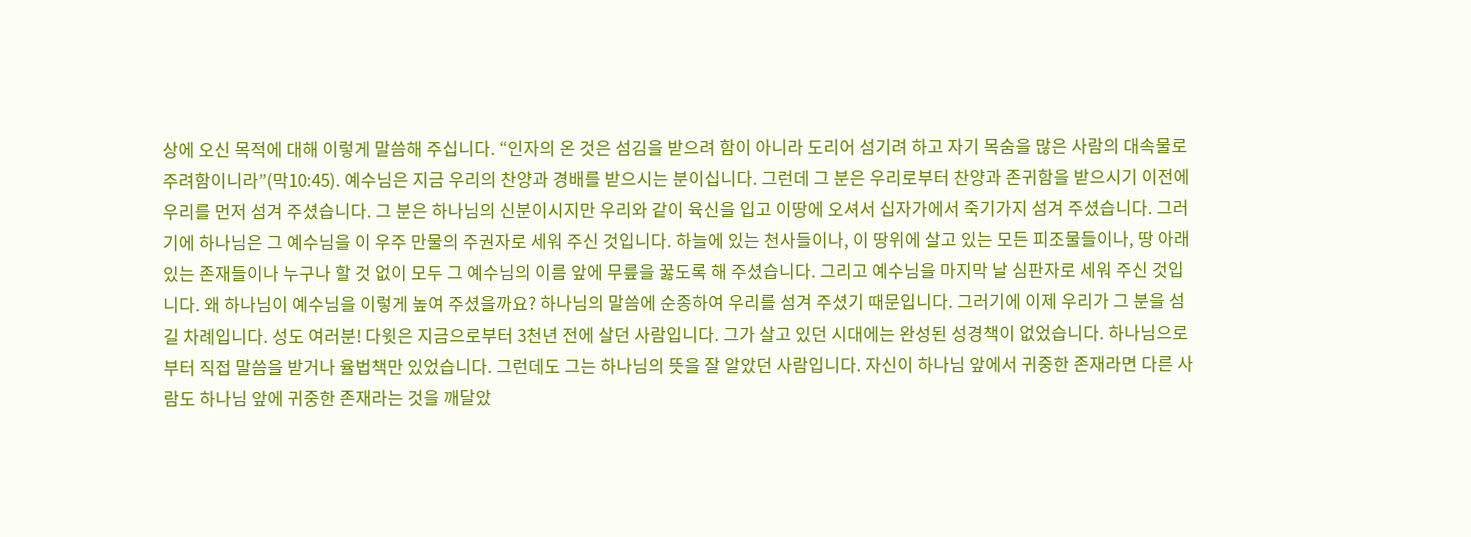상에 오신 목적에 대해 이렇게 말씀해 주십니다. “인자의 온 것은 섬김을 받으려 함이 아니라 도리어 섬기려 하고 자기 목숨을 많은 사람의 대속물로 주려함이니라”(막10:45). 예수님은 지금 우리의 찬양과 경배를 받으시는 분이십니다. 그런데 그 분은 우리로부터 찬양과 존귀함을 받으시기 이전에 우리를 먼저 섬겨 주셨습니다. 그 분은 하나님의 신분이시지만 우리와 같이 육신을 입고 이땅에 오셔서 십자가에서 죽기가지 섬겨 주셨습니다. 그러기에 하나님은 그 예수님을 이 우주 만물의 주권자로 세워 주신 것입니다. 하늘에 있는 천사들이나, 이 땅위에 살고 있는 모든 피조물들이나, 땅 아래 있는 존재들이나 누구나 할 것 없이 모두 그 예수님의 이름 앞에 무릎을 꿇도록 해 주셨습니다. 그리고 예수님을 마지막 날 심판자로 세워 주신 것입니다. 왜 하나님이 예수님을 이렇게 높여 주셨을까요? 하나님의 말씀에 순종하여 우리를 섬겨 주셨기 때문입니다. 그러기에 이제 우리가 그 분을 섬길 차례입니다. 성도 여러분! 다윗은 지금으로부터 3천년 전에 살던 사람입니다. 그가 살고 있던 시대에는 완성된 성경책이 없었습니다. 하나님으로부터 직접 말씀을 받거나 율법책만 있었습니다. 그런데도 그는 하나님의 뜻을 잘 알았던 사람입니다. 자신이 하나님 앞에서 귀중한 존재라면 다른 사람도 하나님 앞에 귀중한 존재라는 것을 깨달았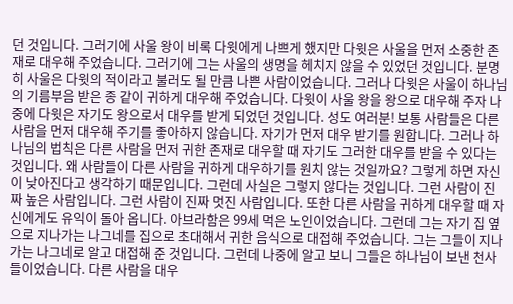던 것입니다. 그러기에 사울 왕이 비록 다윗에게 나쁘게 했지만 다윗은 사울을 먼저 소중한 존재로 대우해 주었습니다. 그러기에 그는 사울의 생명을 헤치지 않을 수 있었던 것입니다. 분명히 사울은 다윗의 적이라고 불러도 될 만큼 나쁜 사람이었습니다. 그러나 다윗은 사울이 하나님의 기름부음 받은 종 같이 귀하게 대우해 주었습니다. 다윗이 사울 왕을 왕으로 대우해 주자 나중에 다윗은 자기도 왕으로서 대우를 받게 되었던 것입니다. 성도 여러분! 보통 사람들은 다른 사람을 먼저 대우해 주기를 좋아하지 않습니다. 자기가 먼저 대우 받기를 원합니다. 그러나 하나님의 법칙은 다른 사람을 먼저 귀한 존재로 대우할 때 자기도 그러한 대우를 받을 수 있다는 것입니다. 왜 사람들이 다른 사람을 귀하게 대우하기를 원치 않는 것일까요? 그렇게 하면 자신이 낮아진다고 생각하기 때문입니다. 그런데 사실은 그렇지 않다는 것입니다. 그런 사람이 진짜 높은 사람입니다. 그런 사람이 진짜 멋진 사람입니다. 또한 다른 사람을 귀하게 대우할 때 자신에게도 유익이 돌아 옵니다. 아브라함은 99세 먹은 노인이었습니다. 그런데 그는 자기 집 옆으로 지나가는 나그네를 집으로 초대해서 귀한 음식으로 대접해 주었습니다. 그는 그들이 지나가는 나그네로 알고 대접해 준 것입니다. 그런데 나중에 알고 보니 그들은 하나님이 보낸 천사들이었습니다. 다른 사람을 대우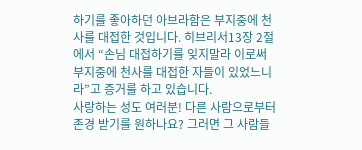하기를 좋아하던 아브라함은 부지중에 천사를 대접한 것입니다. 히브리서13장 2절에서 “손님 대접하기를 잊지말라 이로써 부지중에 천사를 대접한 자들이 있었느니라”고 증거를 하고 있습니다.
사랑하는 성도 여러분! 다른 사람으로부터 존경 받기를 원하나요? 그러면 그 사람들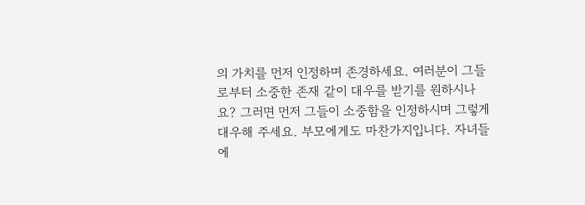의 가치를 먼저 인정하며 존경하세요. 여러분이 그들로부터 소중한 존재 같이 대우를 받기를 원하시나요? 그러면 먼저 그들이 소중함을 인정하시며 그렇게 대우해 주세요. 부모에게도 마찬가지입니다. 자녀들에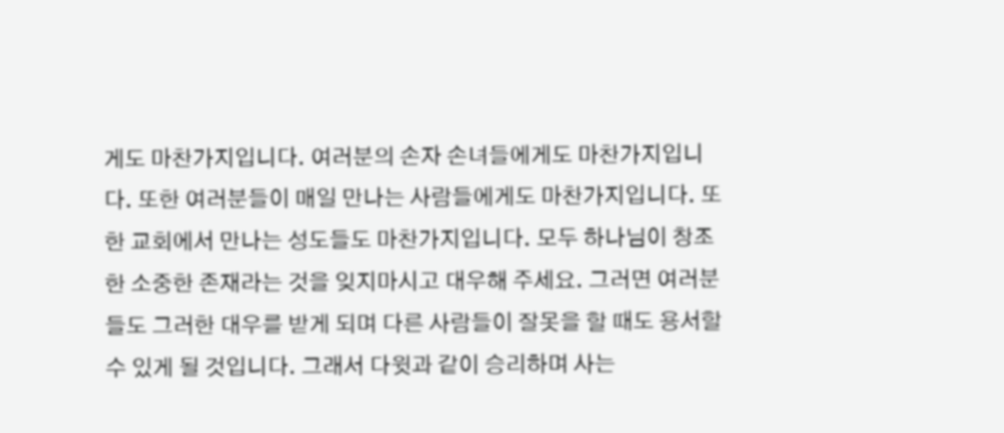게도 마찬가지입니다. 여러분의 손자 손녀들에게도 마찬가지입니다. 또한 여러분들이 매일 만나는 사람들에게도 마찬가지입니다. 또한 교회에서 만나는 성도들도 마찬가지입니다. 모두 하나님이 창조한 소중한 존재라는 것을 잊지마시고 대우해 주세요. 그러면 여러분들도 그러한 대우를 받게 되며 다른 사람들이 잘못을 할 때도 용서할 수 있게 될 것입니다. 그래서 다윗과 같이 승리하며 사는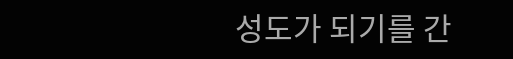성도가 되기를 간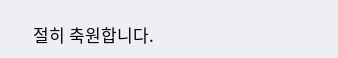절히 축원합니다.